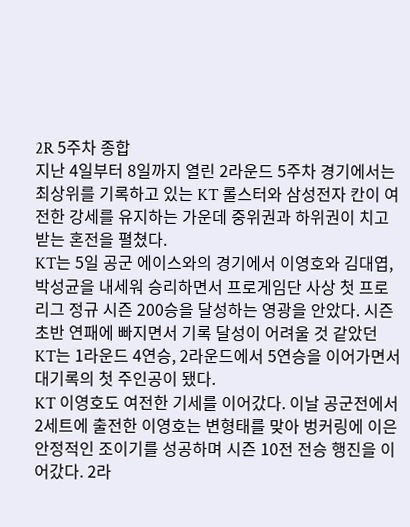2R 5주차 종합
지난 4일부터 8일까지 열린 2라운드 5주차 경기에서는 최상위를 기록하고 있는 KT 롤스터와 삼성전자 칸이 여전한 강세를 유지하는 가운데 중위권과 하위권이 치고 받는 혼전을 펼쳤다.
KT는 5일 공군 에이스와의 경기에서 이영호와 김대엽, 박성균을 내세워 승리하면서 프로게임단 사상 첫 프로리그 정규 시즌 200승을 달성하는 영광을 안았다. 시즌 초반 연패에 빠지면서 기록 달성이 어려울 것 같았던 KT는 1라운드 4연승, 2라운드에서 5연승을 이어가면서 대기록의 첫 주인공이 됐다.
KT 이영호도 여전한 기세를 이어갔다. 이날 공군전에서 2세트에 출전한 이영호는 변형태를 맞아 벙커링에 이은 안정적인 조이기를 성공하며 시즌 10전 전승 행진을 이어갔다. 2라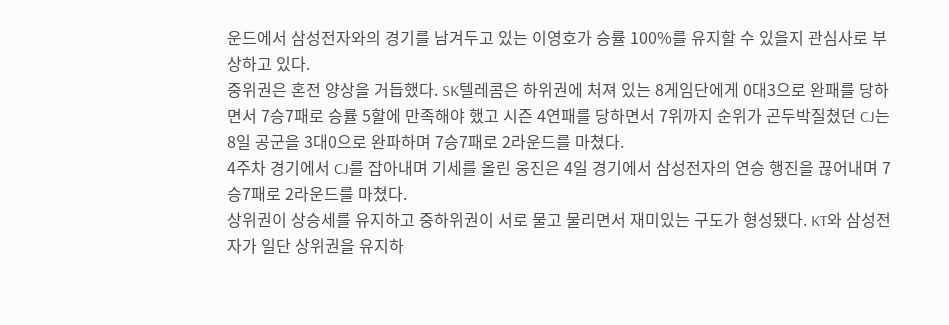운드에서 삼성전자와의 경기를 남겨두고 있는 이영호가 승률 100%를 유지할 수 있을지 관심사로 부상하고 있다.
중위권은 혼전 양상을 거듭했다. SK텔레콤은 하위권에 처져 있는 8게임단에게 0대3으로 완패를 당하면서 7승7패로 승률 5할에 만족해야 했고 시즌 4연패를 당하면서 7위까지 순위가 곤두박질쳤던 CJ는 8일 공군을 3대0으로 완파하며 7승7패로 2라운드를 마쳤다.
4주차 경기에서 CJ를 잡아내며 기세를 올린 웅진은 4일 경기에서 삼성전자의 연승 행진을 끊어내며 7승7패로 2라운드를 마쳤다.
상위권이 상승세를 유지하고 중하위권이 서로 물고 물리면서 재미있는 구도가 형성됐다. KT와 삼성전자가 일단 상위권을 유지하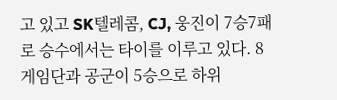고 있고 SK텔레콤, CJ, 웅진이 7승7패로 승수에서는 타이를 이루고 있다. 8게임단과 공군이 5승으로 하위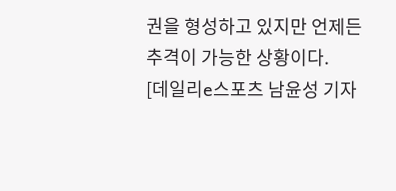권을 형성하고 있지만 언제든 추격이 가능한 상황이다.
[데일리e스포츠 남윤성 기자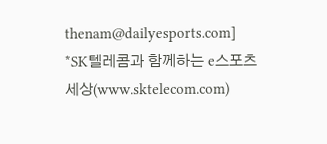thenam@dailyesports.com]
*SK텔레콤과 함께하는 e스포츠 세상(www.sktelecom.com)